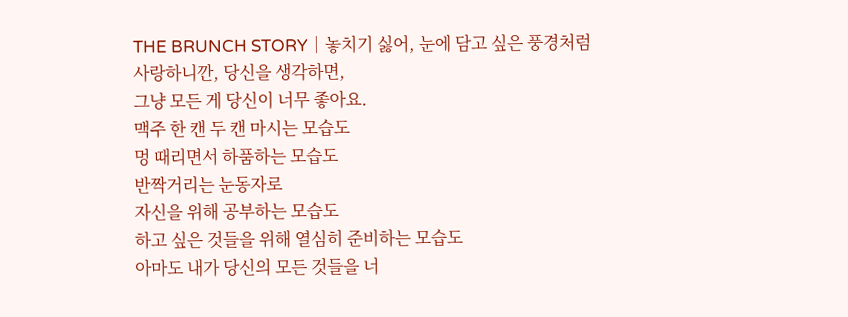THE BRUNCH STORY│놓치기 싫어, 눈에 담고 싶은 풍경처럼
사랑하니깐, 당신을 생각하면,
그냥 모든 게 당신이 너무 좋아요.
맥주 한 캔 두 캔 마시는 모습도
멍 때리면서 하품하는 모습도
반짝거리는 눈동자로
자신을 위해 공부하는 모습도
하고 싶은 것들을 위해 열심히 준비하는 모습도
아마도 내가 당신의 모든 것들을 너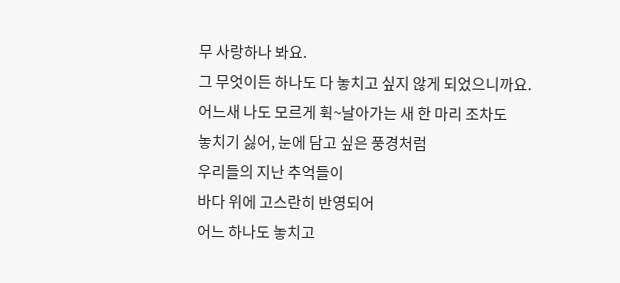무 사랑하나 봐요.
그 무엇이든 하나도 다 놓치고 싶지 않게 되었으니까요.
어느새 나도 모르게 휙~날아가는 새 한 마리 조차도
놓치기 싫어, 눈에 담고 싶은 풍경처럼
우리들의 지난 추억들이
바다 위에 고스란히 반영되어
어느 하나도 놓치고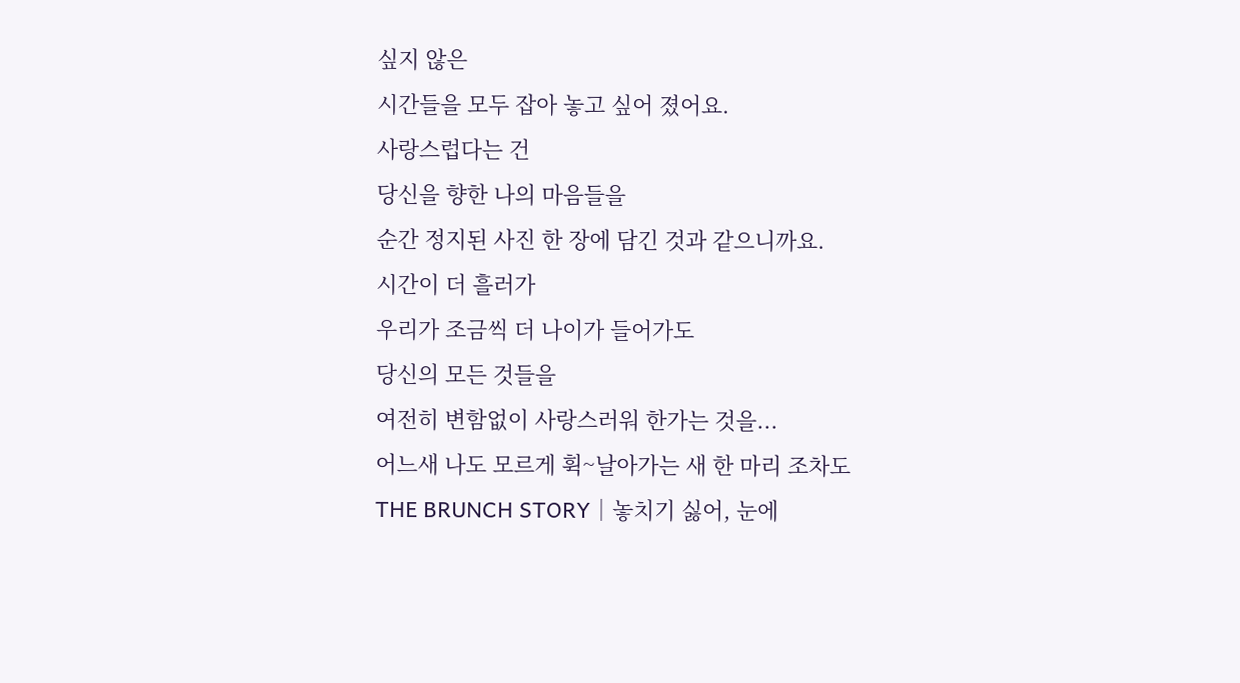싶지 않은
시간들을 모두 잡아 놓고 싶어 졌어요.
사랑스럽다는 건
당신을 향한 나의 마음들을
순간 정지된 사진 한 장에 담긴 것과 같으니까요.
시간이 더 흘러가
우리가 조금씩 더 나이가 들어가도
당신의 모든 것들을
여전히 변함없이 사랑스러워 한가는 것을...
어느새 나도 모르게 휙~날아가는 새 한 마리 조차도
THE BRUNCH STORY│놓치기 싫어, 눈에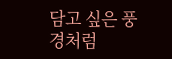담고 싶은 풍경처럼